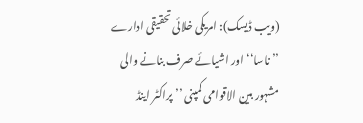(ویب ڈیسک): امریکی خلائی تحقیقی ادارے ’’ناسا‘‘ اور اشیائے صرف بنانے والی مشہور بین الاقوامی کمپنی ’’پراکٹر اینڈ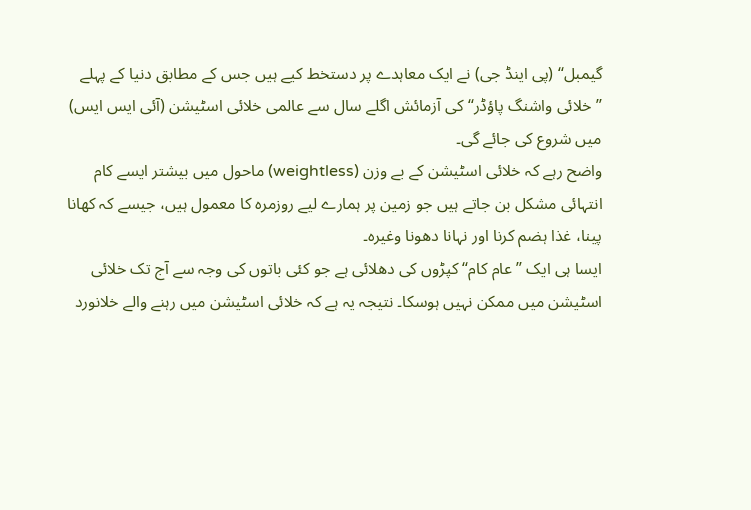گیمبل‘‘ (پی اینڈ جی) نے ایک معاہدے پر دستخط کیے ہیں جس کے مطابق دنیا کے پہلے ’’خلائی واشنگ پاؤڈر‘‘ کی آزمائش اگلے سال سے عالمی خلائی اسٹیشن (آئی ایس ایس) میں شروع کی جائے گی۔
واضح رہے کہ خلائی اسٹیشن کے بے وزن (weightless) ماحول میں بیشتر ایسے کام انتہائی مشکل بن جاتے ہیں جو زمین پر ہمارے لیے روزمرہ کا معمول ہیں، جیسے کہ کھانا پینا، غذا ہضم کرنا اور نہانا دھونا وغیرہ۔
ایسا ہی ایک ’’عام کام‘‘ کپڑوں کی دھلائی ہے جو کئی باتوں کی وجہ سے آج تک خلائی اسٹیشن میں ممکن نہیں ہوسکا۔ نتیجہ یہ ہے کہ خلائی اسٹیشن میں رہنے والے خلانورد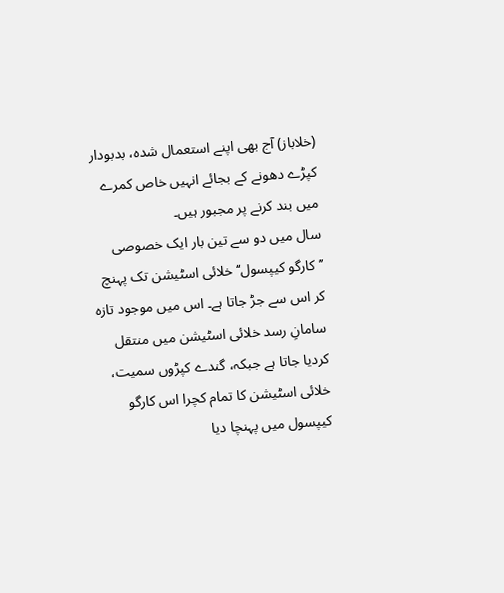(خلاباز) آج بھی اپنے استعمال شدہ، بدبودار کپڑے دھونے کے بجائے انہیں خاص کمرے میں بند کرنے پر مجبور ہیں۔
سال میں دو سے تین بار ایک خصوصی ’’کارگو کیپسول‘‘ خلائی اسٹیشن تک پہنچ کر اس سے جڑ جاتا ہے۔ اس میں موجود تازہ سامانِ رسد خلائی اسٹیشن میں منتقل کردیا جاتا ہے جبکہ، گندے کپڑوں سمیت، خلائی اسٹیشن کا تمام کچرا اس کارگو کیپسول میں پہنچا دیا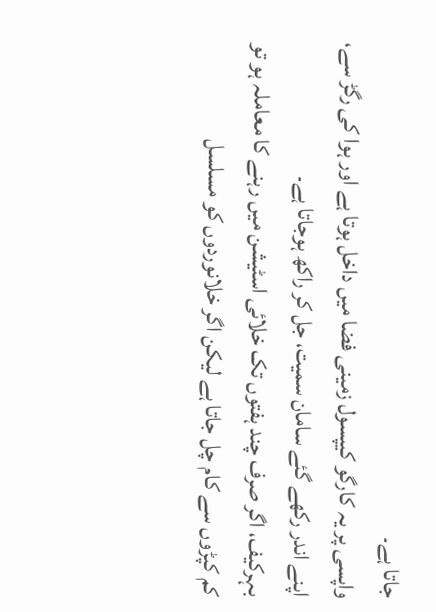جاتا ہے۔
واپسی پر یہ کارگو کیپسول زمینی فضا میں داخل ہوتا ہے اور ہوا کی رگڑ سے، اپنے اندر رکھے گئے سامان سمیت، جل کر راکھ ہوجاتا ہے۔
بہرکیف، اگر صرف چند ہفتوں تک خلائی اسٹیشن میں رہنے کا معاملہ ہو تو کم کپڑوں سے کام چل جاتا ہے لیکن اگر خلانوردوں کو مسلسل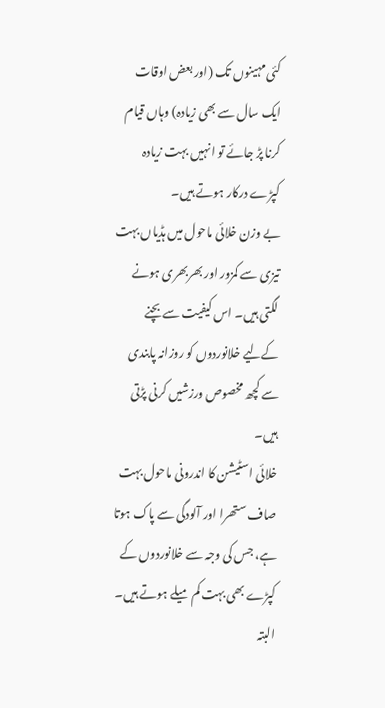کئی مہینوں تک (اور بعض اوقات ایک سال سے بھی زیادہ) وہاں قیام کرنا پڑ جائے تو انہیں بہت زیادہ کپڑے درکار ہوتے ہیں۔
بے وزن خلائی ماحول میں ہڈیاں بہت تیزی سے کمزور اور بھربھری ہونے لگتی ہیں۔ اس کیفیت سے بچنے کےلیے خلانوردوں کو روزانہ پابندی سے کچھ مخصوص ورزشیں کرنی پڑتی ہیں۔
خلائی اسٹیشن کا اندرونی ماحول بہت صاف ستھرا اور آلودگی سے پاک ہوتا ہے، جس کی وجہ سے خلانوردوں کے کپڑے بھی بہت کم میلے ہوتے ہیں۔
البتہ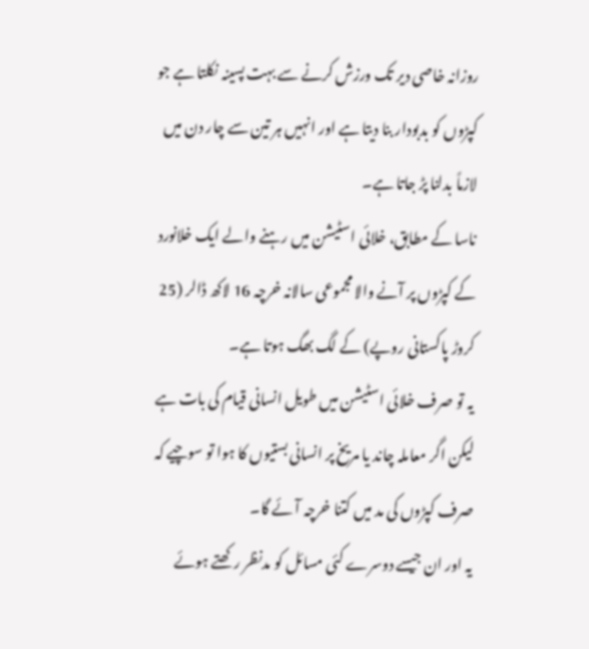روزانہ خاصی دیر تک ورزش کرنے سے بہت پسینہ نکلتا ہے جو کپڑوں کو بدبودار بنا دیتا ہے اور انہیں ہر تین سے چار دن میں لازماً بدلنا پڑ جاتا ہے۔
ناسا کے مطابق، خلائی اسٹیشن میں رہنے والے ایک خلانورد کے کپڑوں پر آنے والا مجموعی سالانہ خرچہ 16 لاکھ ڈالر (25 کروڑ پاکستانی روپے) کے لگ بھگ ہوتا ہے۔
یہ تو صرف خلائی اسٹیشن میں طویل انسانی قیام کی بات ہے لیکن اگر معاملہ چاند یا مریخ پر انسانی بستیوں کا ہوا تو سوچیے کہ صرف کپڑوں کی مد میں کتنا خرچہ آئے گا۔
یہ اور ان جیسے دوسرے کئی مسائل کو مدنظر رکھتے ہوئے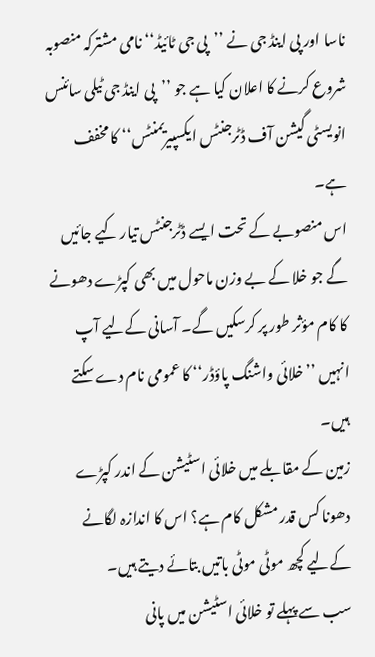ناسا اور پی اینڈ جی نے ’’پی جی ٹائیڈ‘‘ نامی مشترکہ منصوبہ شروع کرنے کا اعلان کیا ہے جو ’’پی اینڈ جی ٹیلی سائنس انویسٹی گیشن آف ڈٹرجنٹس ایکسپیریمنٹس‘‘ کا مخفف ہے۔
اس منصوبے کے تحت ایسے ڈٹرجنٹس تیار کیے جائیں گے جو خلا کے بے وزن ماحول میں بھی کپڑے دھونے کا کام مؤثر طور پر کرسکیں گے۔ آسانی کےلیے آپ انہیں ’’خلائی واشنگ پاؤڈر‘‘ کا عمومی نام دے سکتے ہیں۔
زمین کے مقابلے میں خلائی اسٹیشن کے اندر کپڑے دھونا کس قدر مشکل کام ہے؟ اس کا اندازہ لگانے کےلیے کچھ موٹی موٹی باتیں بتائے دیتے ہیں۔
سب سے پہلے تو خلائی اسٹیشن میں پانی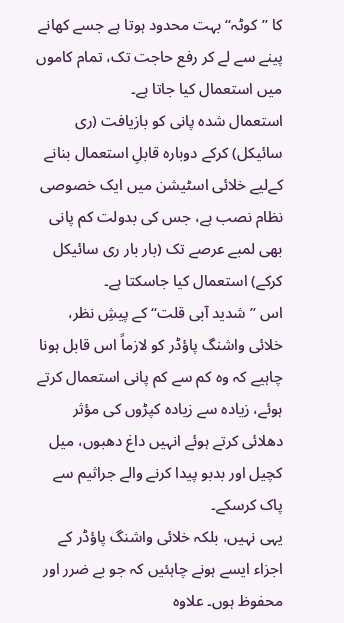کا ’’کوٹہ‘‘ بہت محدود ہوتا ہے جسے کھانے پینے سے لے کر رفع حاجت تک، تمام کاموں میں استعمال کیا جاتا ہے۔
استعمال شدہ پانی کو بازیافت (ری سائیکل) کرکے دوبارہ قابلِ استعمال بنانے کےلیے خلائی اسٹیشن میں ایک خصوصی نظام نصب ہے، جس کی بدولت کم پانی بھی لمبے عرصے تک (بار بار ری سائیکل کرکے) استعمال کیا جاسکتا ہے۔
اس ’’شدید آبی قلت‘‘ کے پیشِ نظر، خلائی واشنگ پاؤڈر کو لازماً اس قابل ہونا چاہیے کہ وہ کم سے کم پانی استعمال کرتے ہوئے، زیادہ سے زیادہ کپڑوں کی مؤثر دھلائی کرتے ہوئے انہیں داغ دھبوں، میل کچیل اور بدبو پیدا کرنے والے جراثیم سے پاک کرسکے۔
یہی نہیں، بلکہ خلائی واشنگ پاؤڈر کے اجزاء ایسے ہونے چاہئیں کہ جو بے ضرر اور محفوظ ہوں۔ علاوہ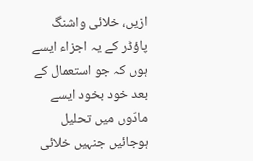ازیں، خلائی واشنگ پاؤڈر کے یہ اجزاء ایسے ہوں کہ جو استعمال کے بعد خود بخود ایسے مادّوں میں تحلیل ہوجائیں جنہیں خلائی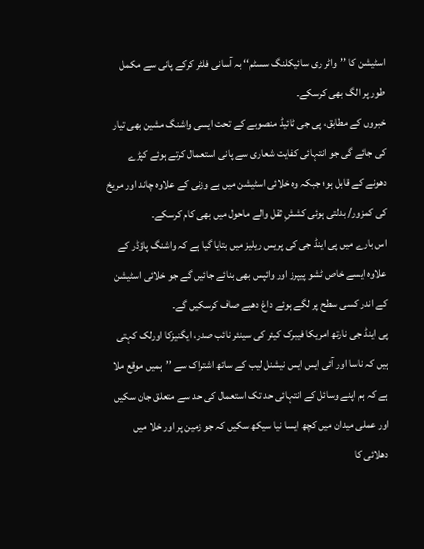اسٹیشن کا ’’واٹر ری سائیکلنگ سسٹم‘‘ بہ آسانی فلٹر کرکے پانی سے مکمل طور پر الگ بھی کرسکے۔
خبروں کے مطابق، پی جی ٹائیڈ منصوبے کے تحت ایسی واشنگ مشین بھی تیار کی جائے گی جو انتہائی کفایت شعاری سے پانی استعمال کرتے ہوئے کپڑے دھونے کے قابل ہو؛ جبکہ وہ خلائی اسٹیشن میں بے وزنی کے علاوہ چاند اور مریخ کی کمزور/ بدلتی ہوئی کششِ ثقل والے ماحول میں بھی کام کرسکے۔
اس بارے میں پی اینڈ جی کی پریس ریلیز میں بتایا گیا ہے کہ واشنگ پاؤڈر کے علاوہ ایسے خاص ٹشو پیپرز اور وائپس بھی بنائے جائیں گے جو خلائی اسٹیشن کے اندر کسی سطح پر لگے ہوئے داغ دھبے صاف کرسکیں گے۔
پی اینڈ جی نارتھ امریکا فیبرک کیئر کی سینئر نائب صدر، ایگنیزکا اورلک کہتی ہیں کہ ناسا اور آئی ایس ایس نیشنل لیب کے ساتھ اشتراک سے ’’ہمیں موقع ملا ہے کہ ہم اپنے وسائل کے انتہائی حد تک استعمال کی حد سے متعلق جان سکیں اور عملی میدان میں کچھ ایسا نیا سیکھ سکیں کہ جو زمین پر اور خلا میں دھلائی کا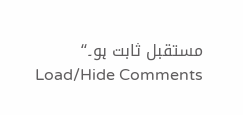مستقبل ثابت ہو۔‘‘
Load/Hide Comments